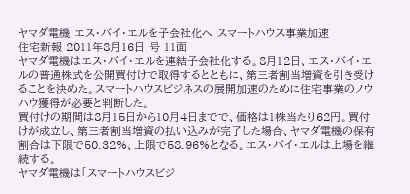ヤマダ電機 エス・バイ・エルを子会社化へ スマートハウス事業加速
住宅新報 2011年8月16日 号 11面
ヤマダ電機はエス・バイ・エルを連結子会社化する。8月12日、エス・バイ・エルの普通株式を公開買付けで取得するとともに、第三者割当増資を引き受けることを決めた。スマートハウスビジネスの展開加速のために住宅事業のノウハウ獲得が必要と判断した。
買付けの期間は8月15日から10月4日までで、価格は1株当たり62円。買付けが成立し、第三者割当増資の払い込みが完了した場合、ヤマダ電機の保有割合は下限で50.32%、上限で58.96%となる。エス・バイ・エルは上場を継続する。
ヤマダ電機は「スマートハウスビジ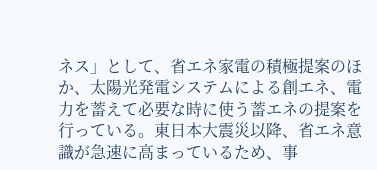ネス」として、省エネ家電の積極提案のほか、太陽光発電システムによる創エネ、電力を蓄えて必要な時に使う蓄エネの提案を行っている。東日本大震災以降、省エネ意識が急速に高まっているため、事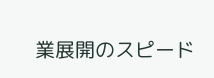業展開のスピード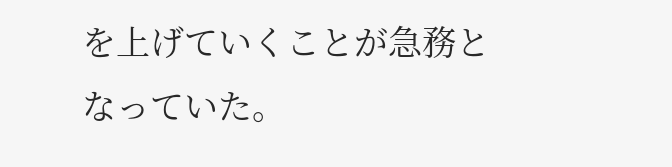を上げていくことが急務となっていた。